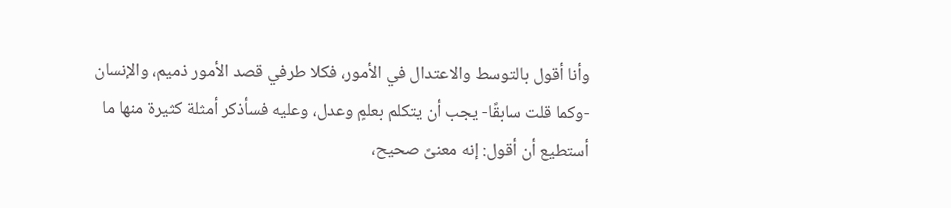وأنا أقول بالتوسط والاعتدال في الأمور، فكلا طرفي قصد الأمور ذميم، والإنسان -وكما قلت سابقًا- يجب أن يتكلم بعلمٍ وعدل، وعليه فسأذكر أمثلة كثيرة منها ما أستطيع أن أقول: إنه معنىً صحيح،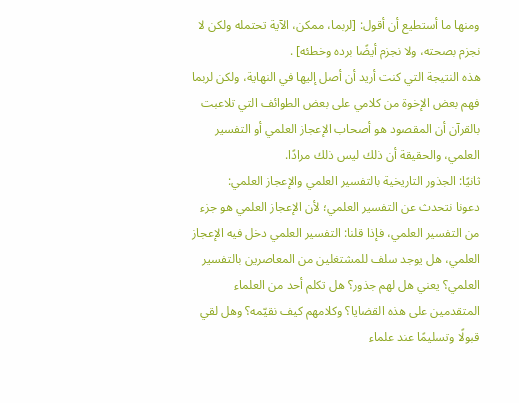ومنها ما أستطيع أن أقول: [لربما، ممكن، الآية تحتمله ولكن لا نجزم بصحته، ولا نجزم أيضًا برده وخطئه] .
هذه النتيجة التي كنت أريد أن أصل إليها في النهاية، ولكن لربما فهم بعض الإخوة من كلامي على بعض الطوائف التي تلاعبت بالقرآن أن المقصود هو أصحاب الإعجاز العلمي أو التفسير العلمي، والحقيقة أن ذلك ليس ذلك مرادًا.
ثانيًا: الجذور التاريخية بالتفسير العلمي والإعجاز العلمي:
دعونا نتحدث عن التفسير العلمي؛ لأن الإعجاز العلمي هو جزء من التفسير العلمي، فإذا قلنا: التفسير العلمي دخل فيه الإعجاز العلمي، هل يوجد سلف للمشتغلين من المعاصرين بالتفسير العلمي؟ يعني هل لهم جذور؟ هل تكلم أحد من العلماء المتقدمين على هذه القضايا؟ وكلامهم كيف نقيّمه؟ وهل لقي قبولًا وتسليمًا عند علماء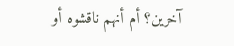آخرين؟ أم أنهم ناقشوه أو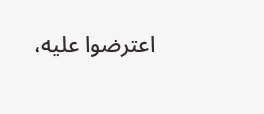اعترضوا عليه،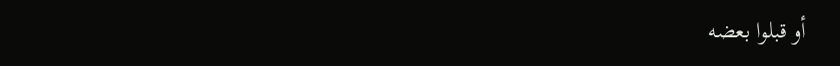أو قبلوا بعضه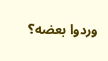وردوا بعضه؟